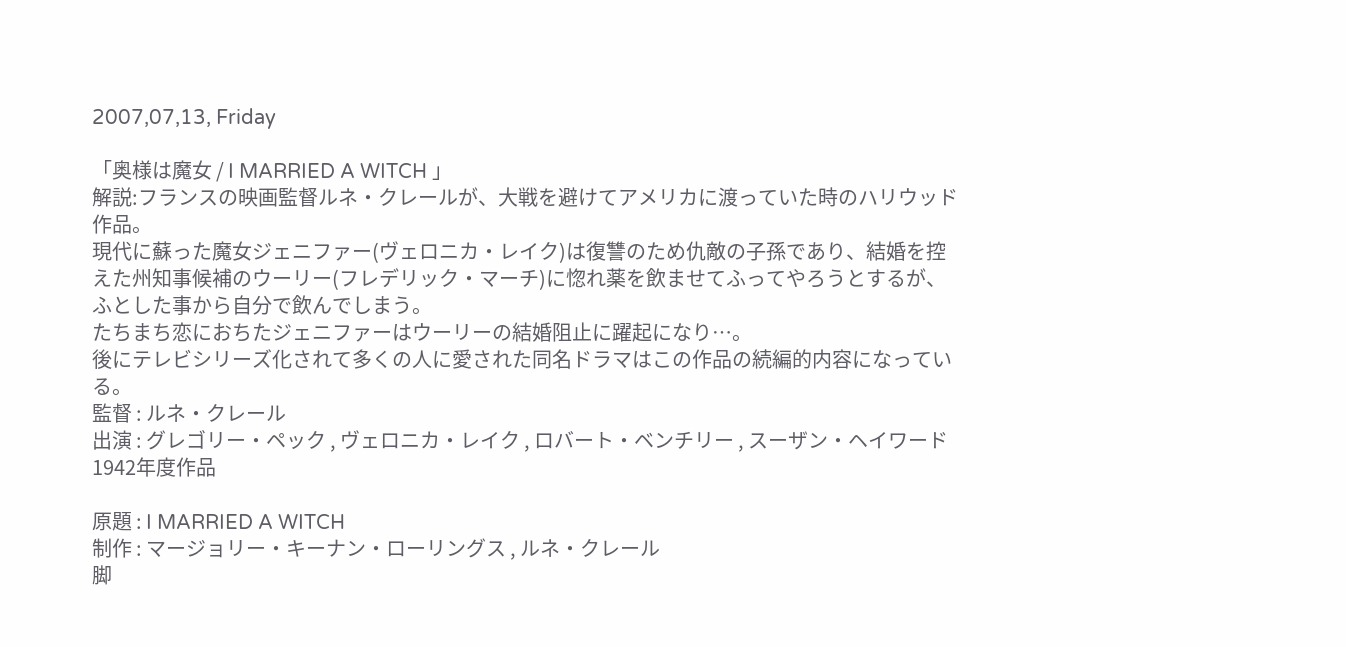2007,07,13, Friday

「奥様は魔女 / I MARRIED A WITCH 」
解説:フランスの映画監督ルネ・クレールが、大戦を避けてアメリカに渡っていた時のハリウッド作品。
現代に蘇った魔女ジェニファー(ヴェロニカ・レイク)は復讐のため仇敵の子孫であり、結婚を控えた州知事候補のウーリー(フレデリック・マーチ)に惚れ薬を飲ませてふってやろうとするが、ふとした事から自分で飲んでしまう。
たちまち恋におちたジェニファーはウーリーの結婚阻止に躍起になり…。
後にテレビシリーズ化されて多くの人に愛された同名ドラマはこの作品の続編的内容になっている。
監督 : ルネ・クレール
出演 : グレゴリー・ペック , ヴェロニカ・レイク , ロバート・ベンチリー , スーザン・ヘイワード
1942年度作品

原題 : I MARRIED A WITCH
制作 : マージョリー・キーナン・ローリングス , ルネ・クレール
脚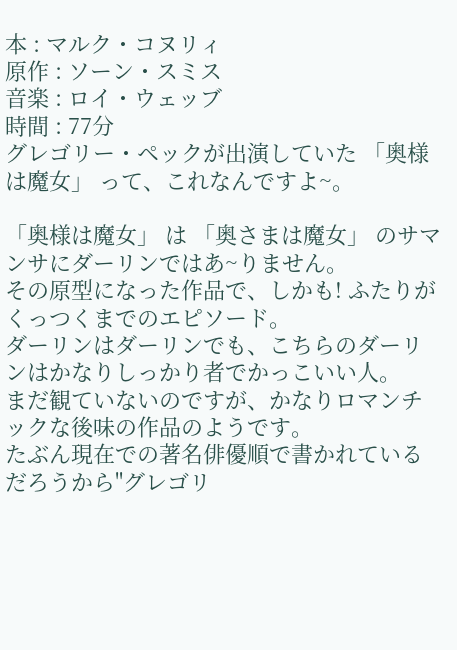本 : マルク・コヌリィ
原作 : ソーン・スミス
音楽 : ロイ・ウェッブ
時間 : 77分
グレゴリー・ペックが出演していた 「奥様は魔女」 って、これなんですよ~。

「奥様は魔女」 は 「奥さまは魔女」 のサマンサにダーリンではあ~りません。
その原型になった作品で、しかも! ふたりがくっつくまでのエピソード。
ダーリンはダーリンでも、こちらのダーリンはかなりしっかり者でかっこいい人。
まだ観ていないのですが、かなりロマンチックな後味の作品のようです。
たぶん現在での著名俳優順で書かれているだろうから"グレゴリ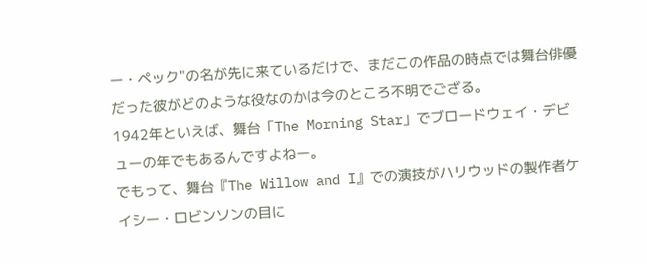ー・ペック"の名が先に来ているだけで、まだこの作品の時点では舞台俳優だった彼がどのような役なのかは今のところ不明でござる。
1942年といえば、舞台「The Morning Star」でブロードウェイ・デビューの年でもあるんですよねー。
でもって、舞台『The Willow and I』での演技がハリウッドの製作者ケイシー・ロビンソンの目に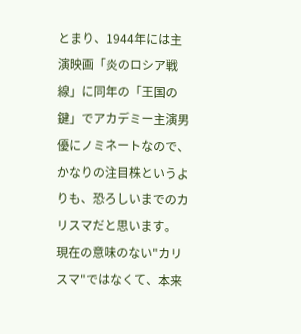とまり、1944年には主演映画「炎のロシア戦線」に同年の「王国の鍵」でアカデミー主演男優にノミネートなので、かなりの注目株というよりも、恐ろしいまでのカリスマだと思います。
現在の意味のない"カリスマ"ではなくて、本来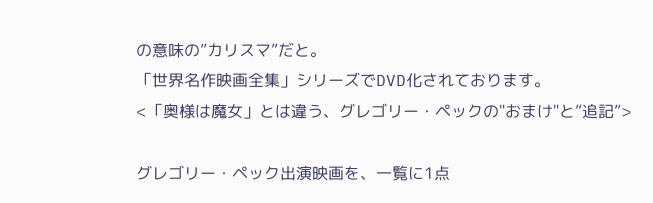の意味の”カリスマ”だと。
「世界名作映画全集」シリーズでDVD化されております。
<「奥様は魔女」とは違う、グレゴリー・ペックの"おまけ"と”追記”>

グレゴリー・ペック出演映画を、一覧に1点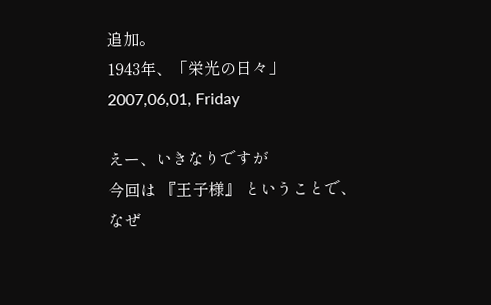追加。
1943年、「栄光の日々」
2007,06,01, Friday

えー、いきなりですが
今回は 『王子様』 ということで、
なぜ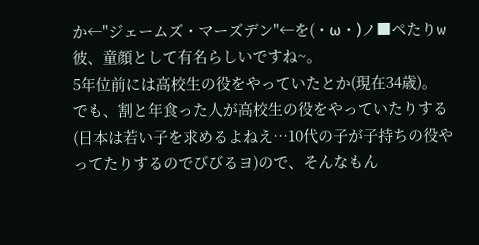か←"ジェームズ・マーズデン"←を(・ω・)ノ■ぺたりw
彼、童顔として有名らしいですね~。
5年位前には高校生の役をやっていたとか(現在34歳)。
でも、割と年食った人が高校生の役をやっていたりする(日本は若い子を求めるよねえ…10代の子が子持ちの役やってたりするのでびびるヨ)ので、そんなもん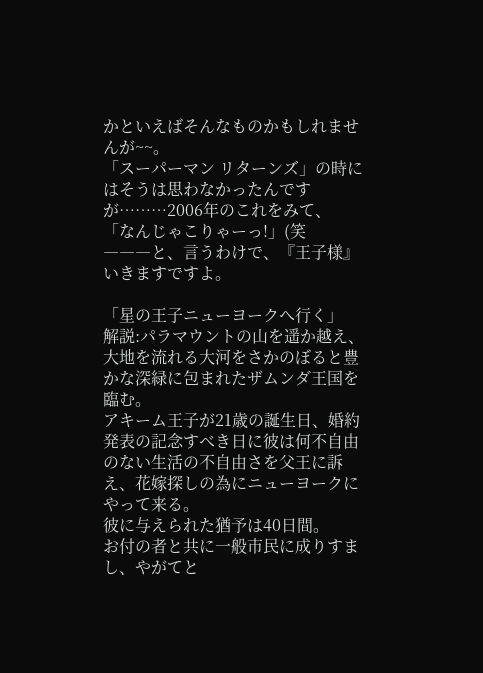かといえばそんなものかもしれませんが~~。
「スーパーマン リターンズ」の時にはそうは思わなかったんですが………2006年のこれをみて、
「なんじゃこりゃーっ!」(笑
―――と、言うわけで、『王子様』いきますですよ。

「星の王子ニューヨークへ行く」
解説:パラマウントの山を遥か越え、大地を流れる大河をさかのぼると豊かな深緑に包まれたザムンダ王国を臨む。
アキーム王子が21歳の誕生日、婚約発表の記念すべき日に彼は何不自由のない生活の不自由さを父王に訴え、花嫁探しの為にニューヨークにやって来る。
彼に与えられた猶予は40日間。
お付の者と共に一般市民に成りすまし、やがてと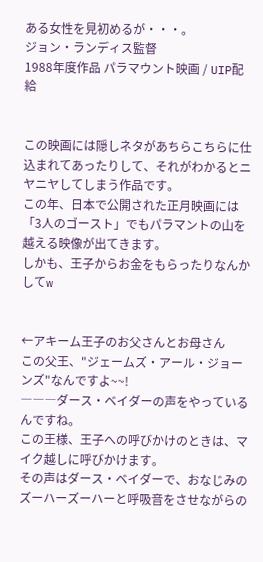ある女性を見初めるが・・・。
ジョン・ランディス監督
1988年度作品 パラマウント映画 / UIP配給


この映画には隠しネタがあちらこちらに仕込まれてあったりして、それがわかるとニヤニヤしてしまう作品です。
この年、日本で公開された正月映画には「3人のゴースト」でもパラマントの山を越える映像が出てきます。
しかも、王子からお金をもらったりなんかしてw


←アキーム王子のお父さんとお母さん
この父王、"ジェームズ・アール・ジョーンズ"なんですよ~~!
―――ダース・ベイダーの声をやっているんですね。
この王様、王子への呼びかけのときは、マイク越しに呼びかけます。
その声はダース・ベイダーで、おなじみのズーハーズーハーと呼吸音をさせながらの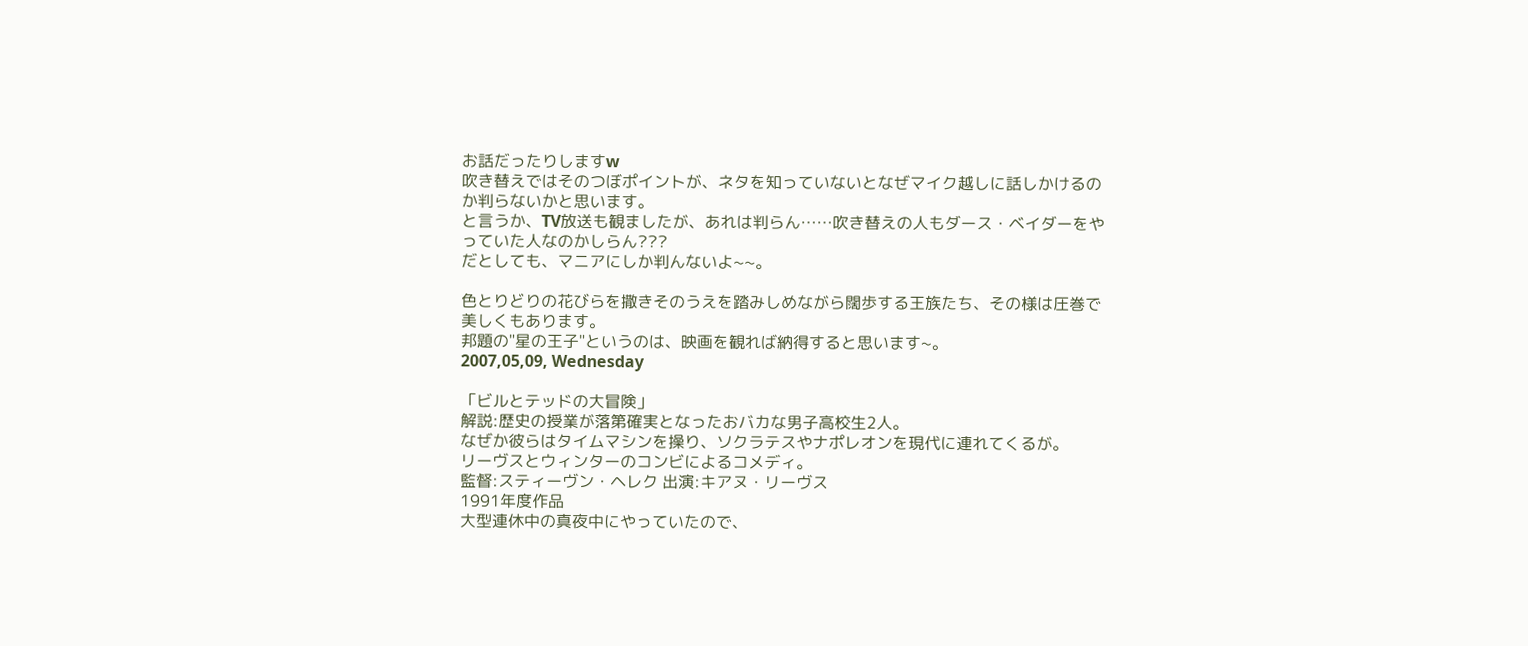お話だったりしますw
吹き替えではそのつぼポイントが、ネタを知っていないとなぜマイク越しに話しかけるのか判らないかと思います。
と言うか、TV放送も観ましたが、あれは判らん……吹き替えの人もダース・ベイダーをやっていた人なのかしらん???
だとしても、マニアにしか判んないよ~~。

色とりどりの花びらを撒きそのうえを踏みしめながら闊歩する王族たち、その様は圧巻で美しくもあります。
邦題の"星の王子"というのは、映画を観れば納得すると思います~。
2007,05,09, Wednesday

「ビルとテッドの大冒険」
解説:歴史の授業が落第確実となったおバカな男子高校生2人。
なぜか彼らはタイムマシンを操り、ソクラテスやナポレオンを現代に連れてくるが。
リーヴスとウィンターのコンビによるコメディ。
監督:スティーヴン・ヘレク 出演:キアヌ・リーヴス
1991年度作品
大型連休中の真夜中にやっていたので、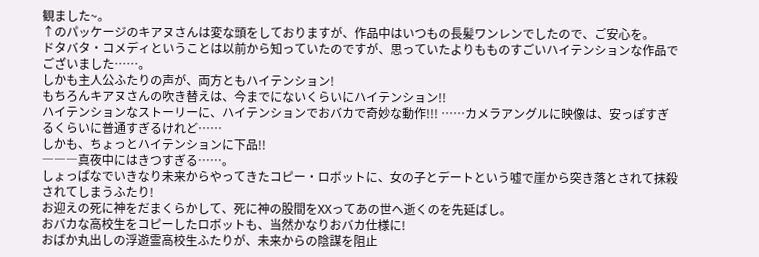観ました~。
↑のパッケージのキアヌさんは変な頭をしておりますが、作品中はいつもの長髪ワンレンでしたので、ご安心を。
ドタバタ・コメディということは以前から知っていたのですが、思っていたよりもものすごいハイテンションな作品でございました……。
しかも主人公ふたりの声が、両方ともハイテンション!
もちろんキアヌさんの吹き替えは、今までにないくらいにハイテンション!!
ハイテンションなストーリーに、ハイテンションでおバカで奇妙な動作!!! ……カメラアングルに映像は、安っぽすぎるくらいに普通すぎるけれど……
しかも、ちょっとハイテンションに下品!!
―――真夜中にはきつすぎる……。
しょっぱなでいきなり未来からやってきたコピー・ロボットに、女の子とデートという嘘で崖から突き落とされて抹殺されてしまうふたり!
お迎えの死に神をだまくらかして、死に神の股間をXXってあの世へ逝くのを先延ばし。
おバカな高校生をコピーしたロボットも、当然かなりおバカ仕様に!
おばか丸出しの浮遊霊高校生ふたりが、未来からの陰謀を阻止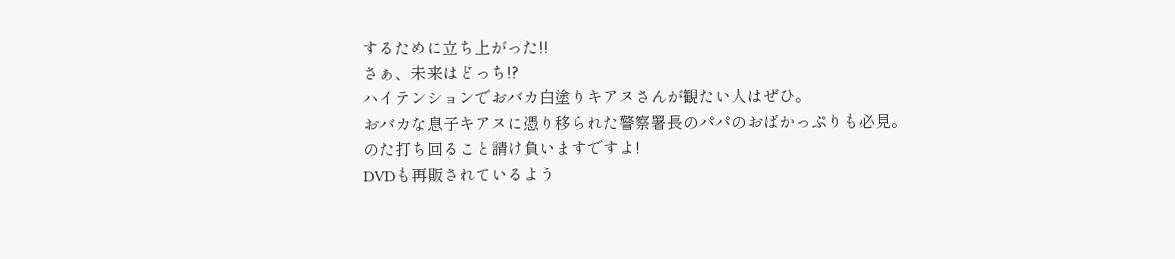するために立ち上がった!!
さぁ、未来はどっち!?
ハイテンションでおバカ白塗りキアヌさんが観たい人はぜひ。
おバカな息子キアヌに憑り移られた警察署長のパパのおばかっぷりも必見。
のた打ち回ること請け負いますですよ!
DVDも再販されているよう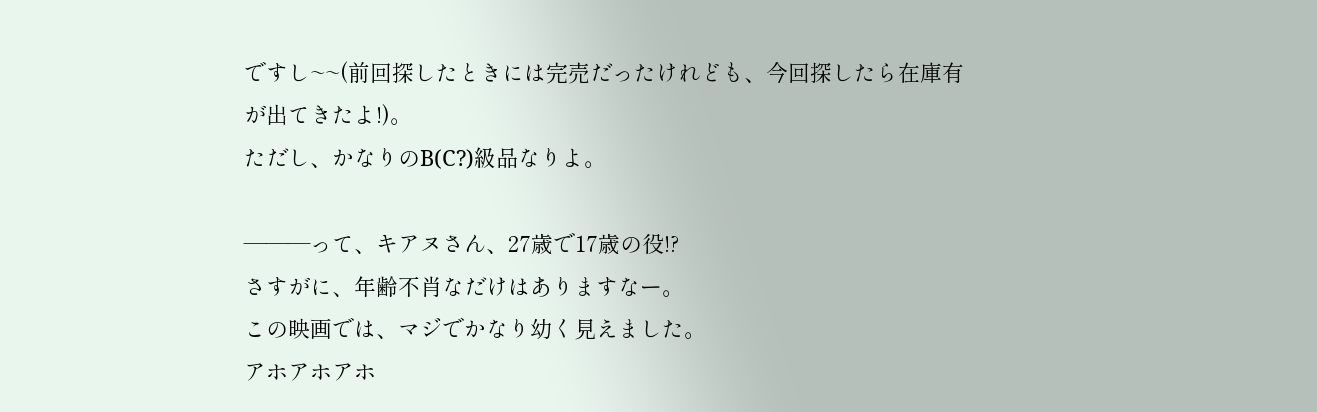ですし~~(前回探したときには完売だったけれども、今回探したら在庫有が出てきたよ!)。
ただし、かなりのB(C?)級品なりよ。

―――って、キアヌさん、27歳で17歳の役!?
さすがに、年齢不肖なだけはありますなー。
この映画では、マジでかなり幼く見えました。
アホアホアホ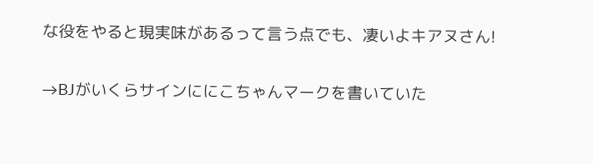な役をやると現実味があるって言う点でも、凄いよキアヌさん!

→BJがいくらサインににこちゃんマークを書いていた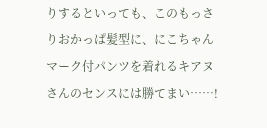りするといっても、このもっさりおかっぱ髪型に、にこちゃんマーク付パンツを着れるキアヌさんのセンスには勝てまい……!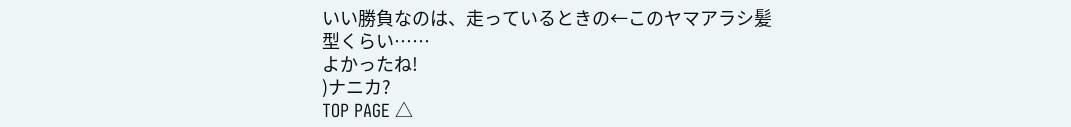いい勝負なのは、走っているときの←このヤマアラシ髪型くらい……
よかったね!
)ナニカ?
TOP PAGE △